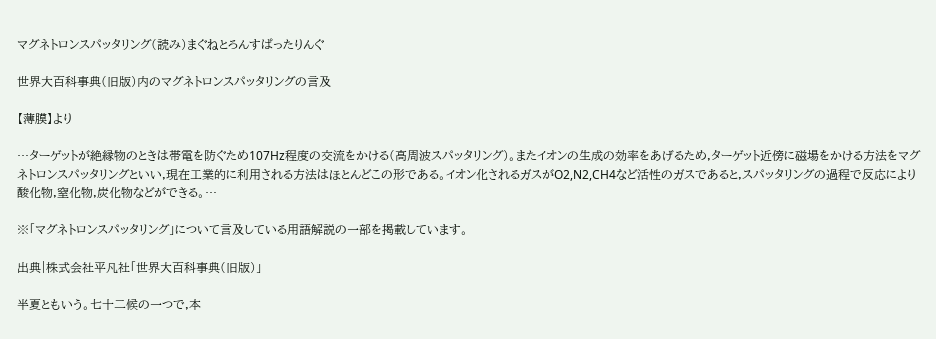マグネトロンスパッタリング(読み)まぐねとろんすぱったりんぐ

世界大百科事典(旧版)内のマグネトロンスパッタリングの言及

【薄膜】より

…ターゲットが絶縁物のときは帯電を防ぐため107Hz程度の交流をかける(高周波スパッタリング)。またイオンの生成の効率をあげるため,ターゲット近傍に磁場をかける方法をマグネトロンスパッタリングといい,現在工業的に利用される方法はほとんどこの形である。イオン化されるガスがO2,N2,CH4など活性のガスであると,スパッタリングの過程で反応により酸化物,窒化物,炭化物などができる。…

※「マグネトロンスパッタリング」について言及している用語解説の一部を掲載しています。

出典|株式会社平凡社「世界大百科事典(旧版)」

半夏ともいう。七十二候の一つで,本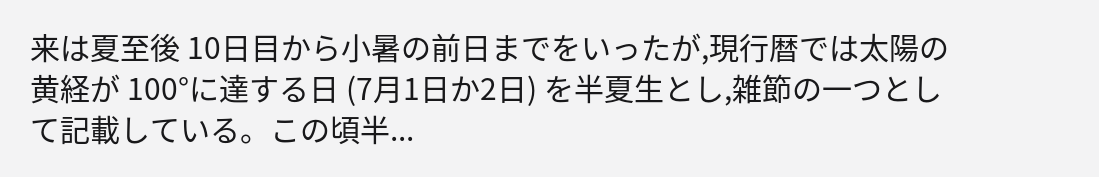来は夏至後 10日目から小暑の前日までをいったが,現行暦では太陽の黄経が 100°に達する日 (7月1日か2日) を半夏生とし,雑節の一つとして記載している。この頃半...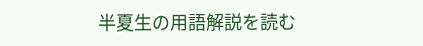半夏生の用語解説を読む